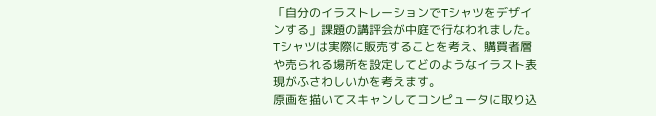「自分のイラストレーションでTシャツをデザインする」課題の講評会が中庭で行なわれました。Tシャツは実際に販売することを考え、購買者層や売られる場所を設定してどのようなイラスト表現がふさわしいかを考えます。
原画を描いてスキャンしてコンピュータに取り込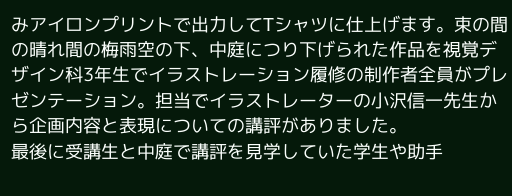みアイロンプリントで出力してTシャツに仕上げます。束の間の晴れ間の梅雨空の下、中庭につり下げられた作品を視覚デザイン科3年生でイラストレーション履修の制作者全員がプレゼンテーション。担当でイラストレーターの小沢信一先生から企画内容と表現についての講評がありました。
最後に受講生と中庭で講評を見学していた学生や助手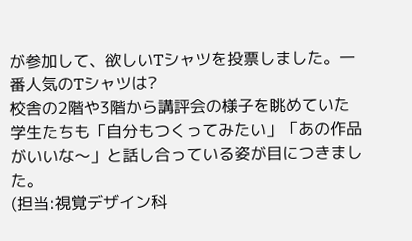が参加して、欲しいTシャツを投票しました。一番人気のTシャツは?
校舎の2階や3階から講評会の様子を眺めていた学生たちも「自分もつくってみたい」「あの作品がいいな〜」と話し合っている姿が目につきました。
(担当:視覚デザイン科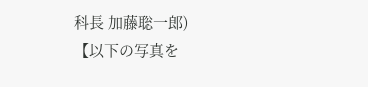科長 加藤聡一郎)
【以下の写真を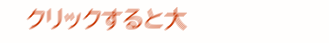クリックすると大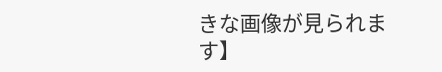きな画像が見られます】